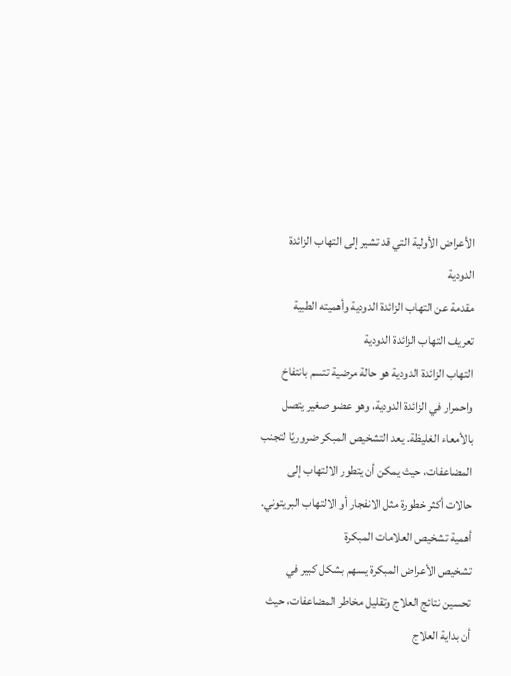الأعراض الأولية التي قد تشير إلى التهاب الزائدة الدودية
مقدمة عن التهاب الزائدة الدودية وأهميته الطبية
تعريف التهاب الزائدة الدودية
التهاب الزائدة الدودية هو حالة مرضية تتسم بانتفاخ واحمرار في الزائدة الدودية، وهو عضو صغير يتصل بالأمعاء الغليظة. يعد التشخيص المبكر ضروريًا لتجنب المضاعفات، حيث يمكن أن يتطور الالتهاب إلى حالات أكثر خطورة مثل الانفجار أو الالتهاب البريتوني.
أهمية تشخيص العلامات المبكرة
تشخيص الأعراض المبكرة يسهم بشكل كبير في تحسين نتائج العلاج وتقليل مخاطر المضاعفات، حيث أن بداية العلاج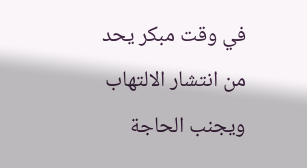في وقت مبكر يحد من انتشار الالتهاب ويجنب الحاجة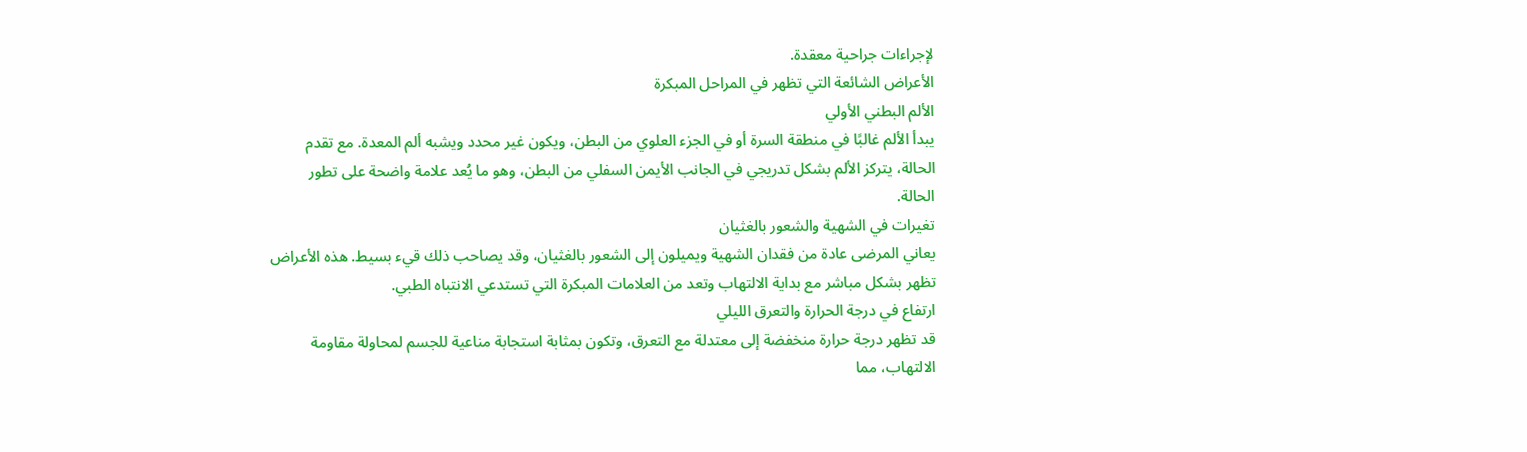لإجراءات جراحية معقدة.
الأعراض الشائعة التي تظهر في المراحل المبكرة
الألم البطني الأولي
يبدأ الألم غالبًا في منطقة السرة أو في الجزء العلوي من البطن، ويكون غير محدد ويشبه ألم المعدة. مع تقدم الحالة، يتركز الألم بشكل تدريجي في الجانب الأيمن السفلي من البطن، وهو ما يُعد علامة واضحة على تطور الحالة.
تغيرات في الشهية والشعور بالغثيان
يعاني المرضى عادة من فقدان الشهية ويميلون إلى الشعور بالغثيان، وقد يصاحب ذلك قيء بسيط. هذه الأعراض تظهر بشكل مباشر مع بداية الالتهاب وتعد من العلامات المبكرة التي تستدعي الانتباه الطبي.
ارتفاع في درجة الحرارة والتعرق الليلي
قد تظهر درجة حرارة منخفضة إلى معتدلة مع التعرق، وتكون بمثابة استجابة مناعية للجسم لمحاولة مقاومة الالتهاب، مما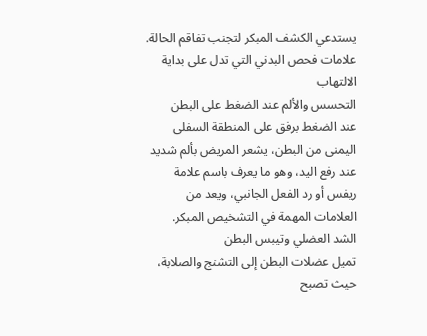يستدعي الكشف المبكر لتجنب تفاقم الحالة.
علامات فحص البدني التي تدل على بداية الالتهاب
التحسس والألم عند الضغط على البطن
عند الضغط برفق على المنطقة السفلى اليمنى من البطن، يشعر المريض بألم شديد عند رفع اليد، وهو ما يعرف باسم علامة ريفس أو رد الفعل الجانبي، ويعد من العلامات المهمة في التشخيص المبكر.
الشد العضلي وتيبس البطن
تميل عضلات البطن إلى التشنج والصلابة، حيث تصبح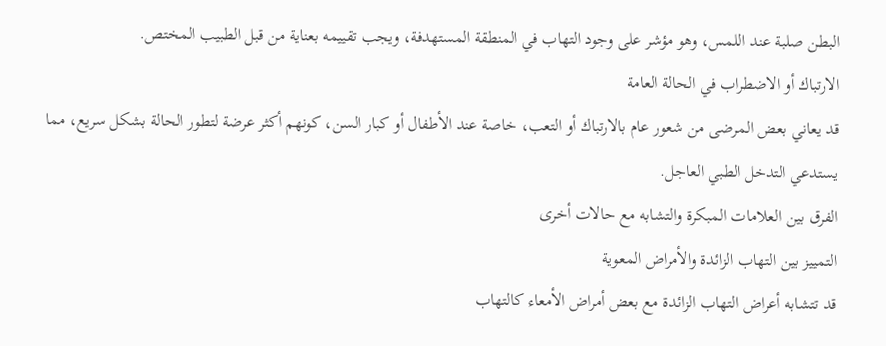البطن صلبة عند اللمس، وهو مؤشر على وجود التهاب في المنطقة المستهدفة، ويجب تقييمه بعناية من قبل الطبيب المختص.
الارتباك أو الاضطراب في الحالة العامة
قد يعاني بعض المرضى من شعور عام بالارتباك أو التعب، خاصة عند الأطفال أو كبار السن، كونهم أكثر عرضة لتطور الحالة بشكل سريع، مما يستدعي التدخل الطبي العاجل.
الفرق بين العلامات المبكرة والتشابه مع حالات أخرى
التمييز بين التهاب الزائدة والأمراض المعوية
قد تتشابه أعراض التهاب الزائدة مع بعض أمراض الأمعاء كالتهاب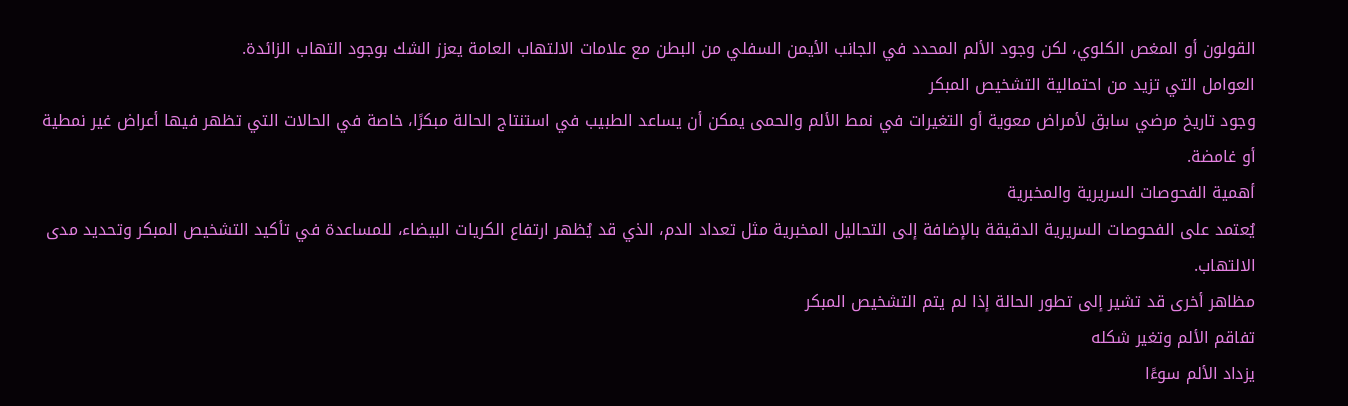القولون أو المغص الكلوي، لكن وجود الألم المحدد في الجانب الأيمن السفلي من البطن مع علامات الالتهاب العامة يعزز الشك بوجود التهاب الزائدة.
العوامل التي تزيد من احتمالية التشخيص المبكر
وجود تاريخ مرضي سابق لأمراض معوية أو التغيرات في نمط الألم والحمى يمكن أن يساعد الطبيب في استنتاج الحالة مبكرًا، خاصة في الحالات التي تظهر فيها أعراض غير نمطية أو غامضة.
أهمية الفحوصات السريرية والمخبرية
يُعتمد على الفحوصات السريرية الدقيقة بالإضافة إلى التحاليل المخبرية مثل تعداد الدم، الذي قد يُظهر ارتفاع الكريات البيضاء، للمساعدة في تأكيد التشخيص المبكر وتحديد مدى الالتهاب.
مظاهر أخرى قد تشير إلى تطور الحالة إذا لم يتم التشخيص المبكر
تفاقم الألم وتغير شكله
يزداد الألم سوءًا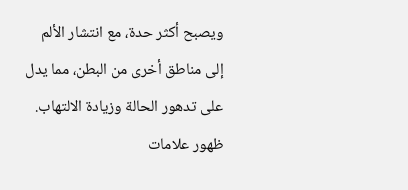ويصبح أكثر حدة، مع انتشار الألم إلى مناطق أخرى من البطن، مما يدل على تدهور الحالة وزيادة الالتهاب.
ظهور علامات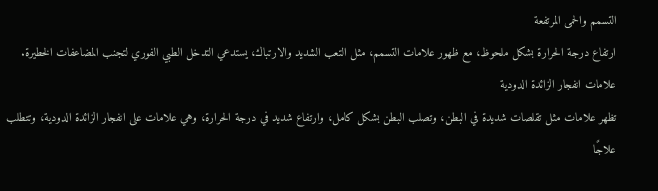التسمم والحمى المرتفعة
ارتفاع درجة الحرارة بشكل ملحوظ، مع ظهور علامات التسمم، مثل التعب الشديد والارتباك، يستدعي التدخل الطبي الفوري لتجنب المضاعفات الخطيرة.
علامات انفجار الزائدة الدودية
تظهر علامات مثل تقلصات شديدة في البطن، وتصلب البطن بشكل كامل، وارتفاع شديد في درجة الحرارة، وهي علامات على انفجار الزائدة الدودية، وتتطلب علاجًا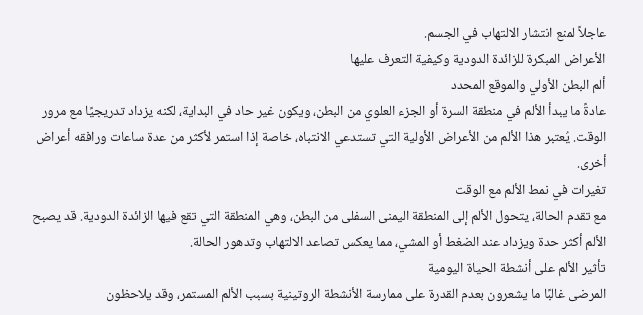عاجلاً لمنع انتشار الالتهاب في الجسم.
الأعراض المبكرة للزائدة الدودية وكيفية التعرف عليها
ألم البطن الأولي والموقع المحدد
عادةً ما يبدأ الألم في منطقة السرة أو الجزء العلوي من البطن، ويكون غير حاد في البداية، لكنه يزداد تدريجيًا مع مرور الوقت. يُعتبر هذا الألم من الأعراض الأولية التي تستدعي الانتباه، خاصة إذا استمر لأكثر من عدة ساعات ورافقه أعراض أخرى.
تغيرات في نمط الألم مع الوقت
مع تقدم الحالة، يتحول الألم إلى المنطقة اليمنى السفلى من البطن، وهي المنطقة التي تقع فيها الزائدة الدودية. قد يصبح الألم أكثر حدة ويزداد عند الضغط أو المشي، مما يعكس تصاعد الالتهاب وتدهور الحالة.
تأثير الألم على أنشطة الحياة اليومية
المرضى غالبًا ما يشعرون بعدم القدرة على ممارسة الأنشطة الروتينية بسبب الألم المستمر، وقد يلاحظون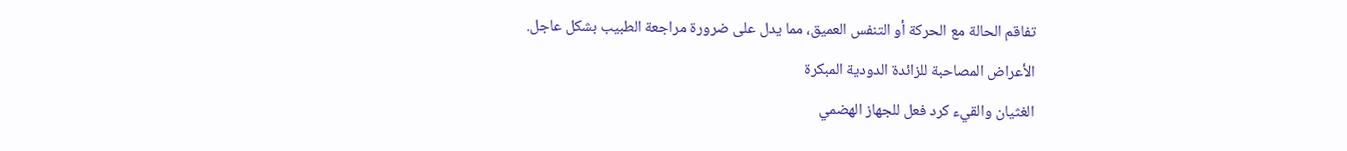تفاقم الحالة مع الحركة أو التنفس العميق، مما يدل على ضرورة مراجعة الطبيب بشكل عاجل.
الأعراض المصاحبة للزائدة الدودية المبكرة
الغثيان والقيء كرد فعل للجهاز الهضمي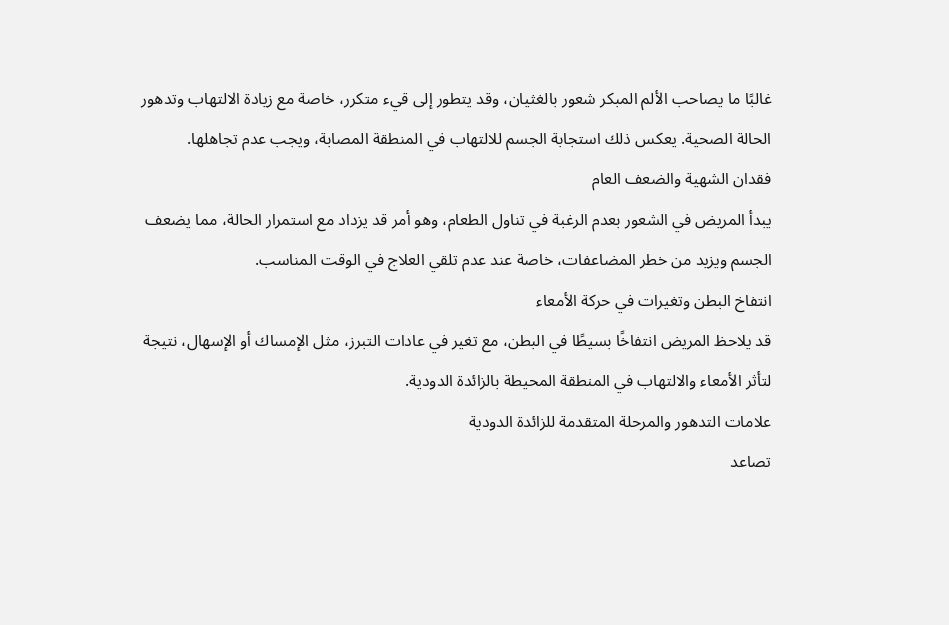غالبًا ما يصاحب الألم المبكر شعور بالغثيان، وقد يتطور إلى قيء متكرر، خاصة مع زيادة الالتهاب وتدهور الحالة الصحية. يعكس ذلك استجابة الجسم للالتهاب في المنطقة المصابة، ويجب عدم تجاهلها.
فقدان الشهية والضعف العام
يبدأ المريض في الشعور بعدم الرغبة في تناول الطعام، وهو أمر قد يزداد مع استمرار الحالة، مما يضعف الجسم ويزيد من خطر المضاعفات، خاصة عند عدم تلقي العلاج في الوقت المناسب.
انتفاخ البطن وتغيرات في حركة الأمعاء
قد يلاحظ المريض انتفاخًا بسيطًا في البطن، مع تغير في عادات التبرز، مثل الإمساك أو الإسهال، نتيجة لتأثر الأمعاء والالتهاب في المنطقة المحيطة بالزائدة الدودية.
علامات التدهور والمرحلة المتقدمة للزائدة الدودية
تصاعد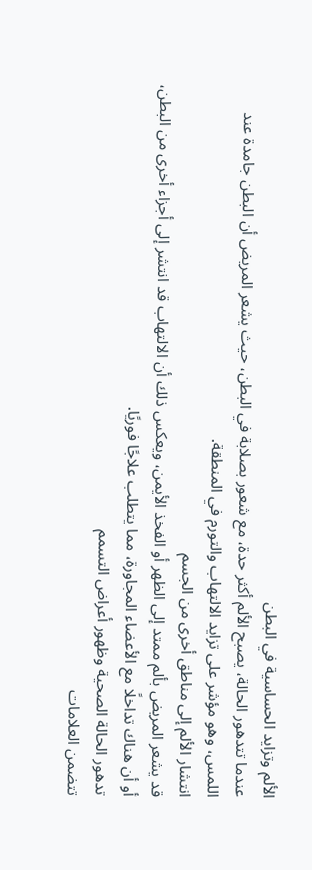الألم وتزايد الحساسية في البطن
عندما تتدهور الحالة، يصبح الألم أكثر حدة، مع شعور بصلابة في البطن، حيث يشعر المريض أن البطن جامدة عند اللمس، وهو مؤشر على تزايد الالتهاب والتورم في المنطقة.
انتشار الألم إلى مناطق أخرى من الجسم
قد يشعر المريض بألم ممتد إلى الظهر أو الفخذ الأيمن، ويعكس ذلك أن الالتهاب قد انتشر إلى أجزاء أخرى من البطن، أو أن هناك تداخلًا مع الأعضاء المجاورة، مما يتطلب علاجًا فوريًا.
تدهور الحالة الصحية وظهور أعراض التسمم
تتضمن العلامات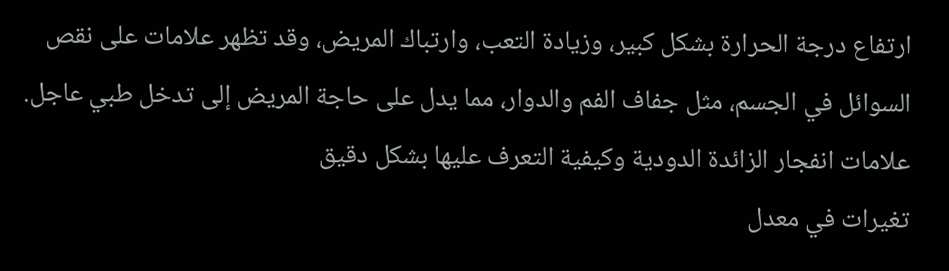ارتفاع درجة الحرارة بشكل كبير، وزيادة التعب، وارتباك المريض، وقد تظهر علامات على نقص السوائل في الجسم، مثل جفاف الفم والدوار، مما يدل على حاجة المريض إلى تدخل طبي عاجل.
علامات انفجار الزائدة الدودية وكيفية التعرف عليها بشكل دقيق
تغيرات في معدل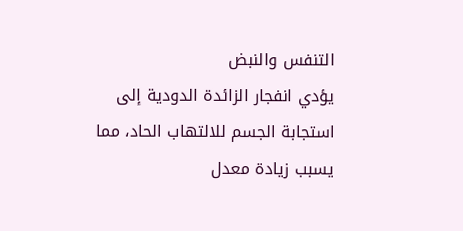التنفس والنبض
يؤدي انفجار الزائدة الدودية إلى استجابة الجسم للالتهاب الحاد، مما يسبب زيادة معدل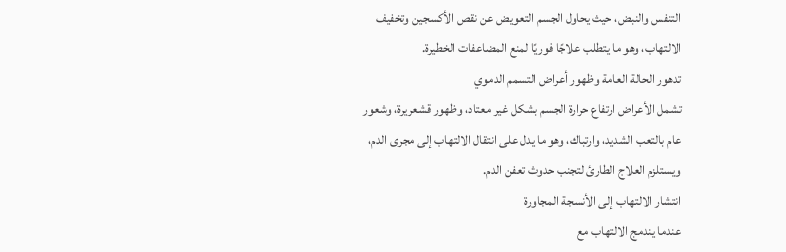التنفس والنبض، حيث يحاول الجسم التعويض عن نقص الأكسجين وتخفيف الالتهاب، وهو ما يتطلب علاجًا فوريًا لمنع المضاعفات الخطيرة.
تدهور الحالة العامة وظهور أعراض التسمم الدموي
تشمل الأعراض ارتفاع حرارة الجسم بشكل غير معتاد، وظهور قشعريرة، وشعور عام بالتعب الشديد، وارتباك، وهو ما يدل على انتقال الالتهاب إلى مجرى الدم، ويستلزم العلاج الطارئ لتجنب حدوث تعفن الدم.
انتشار الالتهاب إلى الأنسجة المجاورة
عندما يندمج الالتهاب مع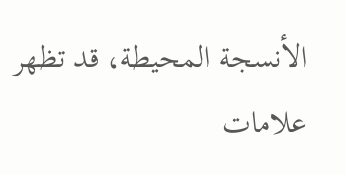الأنسجة المحيطة، قد تظهر علامات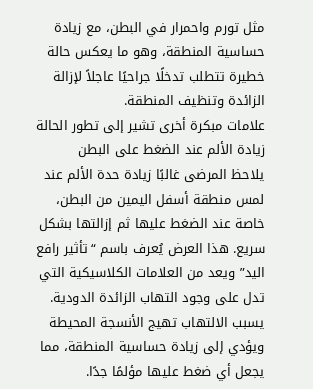مثل تورم واحمرار في البطن، مع زيادة حساسية المنطقة، وهو ما يعكس حالة خطيرة تتطلب تدخلًا جراحيًا عاجلاً لإزالة الزائدة وتنظيف المنطقة.
علامات مبكرة أخرى تشير إلى تطور الحالة
زيادة الألم عند الضغط على البطن
يلاحظ المرضى غالبًا زيادة حدة الألم عند لمس منطقة أسفل اليمين من البطن، خاصة عند الضغط عليها ثم إزالتها بشكل سريع. هذا العرض يُعرف باسم “تأثير رافع اليد” ويعد من العلامات الكلاسيكية التي تدل على وجود التهاب الزائدة الدودية. يسبب الالتهاب تهيج الأنسجة المحيطة ويؤدي إلى زيادة حساسية المنطقة، مما يجعل أي ضغط عليها مؤلمًا جدًا.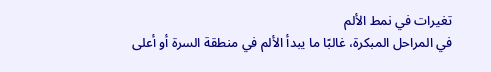تغيرات في نمط الألم
في المراحل المبكرة، غالبًا ما يبدأ الألم في منطقة السرة أو أعلى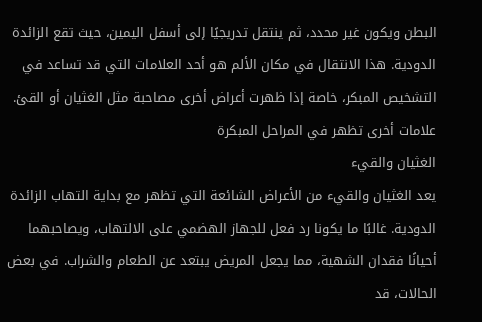البطن ويكون غير محدد، ثم ينتقل تدريجيًا إلى أسفل اليمين، حيث تقع الزائدة الدودية. هذا الانتقال في مكان الألم هو أحد العلامات التي قد تساعد في التشخيص المبكر، خاصة إذا ظهرت أعراض أخرى مصاحبة مثل الغثيان أو القئ.
علامات أخرى تظهر في المراحل المبكرة
الغثيان والقيء
يعد الغثيان والقيء من الأعراض الشائعة التي تظهر مع بداية التهاب الزائدة الدودية. غالبًا ما يكونا رد فعل للجهاز الهضمي على الالتهاب، ويصاحبهما أحيانًا فقدان الشهية، مما يجعل المريض يبتعد عن الطعام والشراب. في بعض الحالات، قد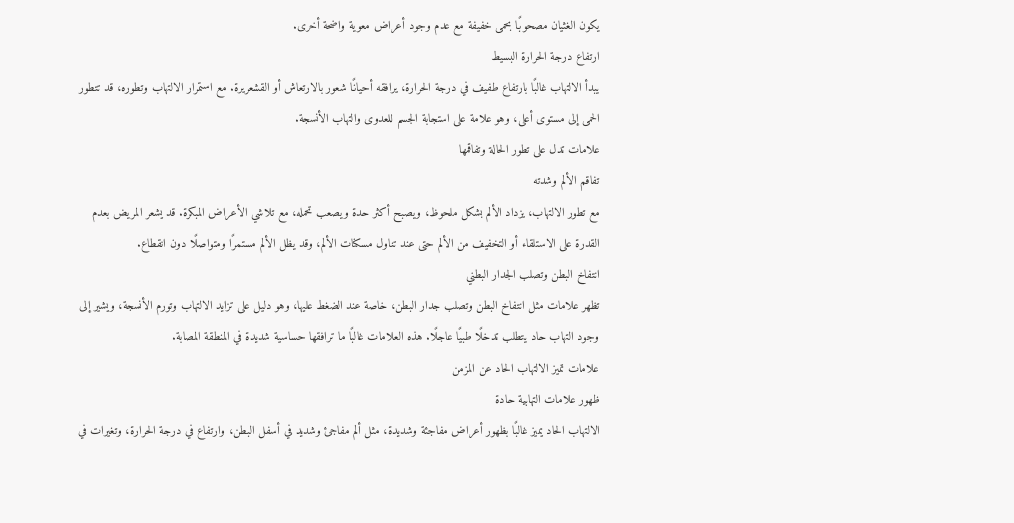يكون الغثيان مصحوبًا بحمى خفيفة مع عدم وجود أعراض معوية واضحة أخرى.
ارتفاع درجة الحرارة البسيط
يبدأ الالتهاب غالبًا بارتفاع طفيف في درجة الحرارة، يرافقه أحيانًا شعور بالارتعاش أو القشعريرة. مع استمرار الالتهاب وتطوره، قد تتطور الحمى إلى مستوى أعلى، وهو علامة على استجابة الجسم للعدوى والتهاب الأنسجة.
علامات تدل على تطور الحالة وتفاقمها
تفاقم الألم وشدته
مع تطور الالتهاب، يزداد الألم بشكل ملحوظ، ويصبح أكثر حدة ويصعب تحمله، مع تلاشي الأعراض المبكرة. قد يشعر المريض بعدم القدرة على الاستلقاء أو التخفيف من الألم حتى عند تناول مسكنات الألم، وقد يظل الألم مستمرًا ومتواصلًا دون انقطاع.
انتفاخ البطن وتصلب الجدار البطني
تظهر علامات مثل انتفاخ البطن وتصلب جدار البطن، خاصة عند الضغط عليها، وهو دليل على تزايد الالتهاب وتورم الأنسجة، ويشير إلى وجود التهاب حاد يتطلب تدخلًا طبيًا عاجلًا. هذه العلامات غالبًا ما ترافقها حساسية شديدة في المنطقة المصابة.
علامات تميز الالتهاب الحاد عن المزمن
ظهور علامات التهابية حادة
الالتهاب الحاد يميز غالبًا بظهور أعراض مفاجئة وشديدة، مثل ألم مفاجئ وشديد في أسفل البطن، وارتفاع في درجة الحرارة، وتغيرات في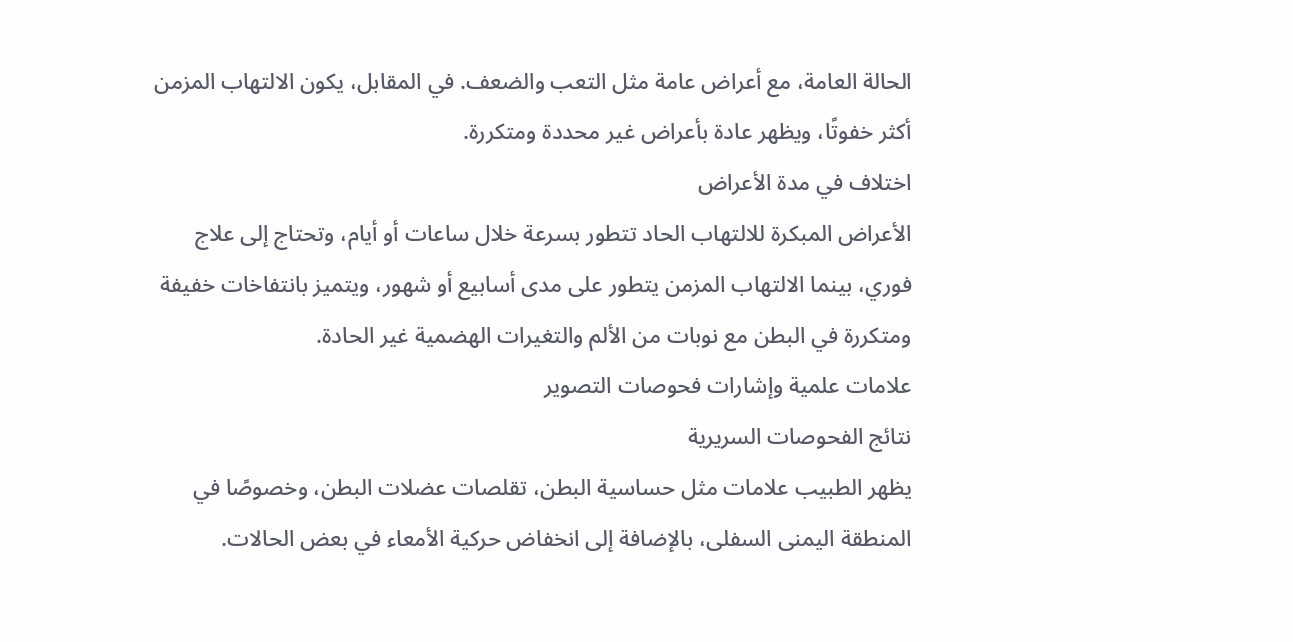الحالة العامة، مع أعراض عامة مثل التعب والضعف. في المقابل، يكون الالتهاب المزمن أكثر خفوتًا، ويظهر عادة بأعراض غير محددة ومتكررة.
اختلاف في مدة الأعراض
الأعراض المبكرة للالتهاب الحاد تتطور بسرعة خلال ساعات أو أيام، وتحتاج إلى علاج فوري، بينما الالتهاب المزمن يتطور على مدى أسابيع أو شهور، ويتميز بانتفاخات خفيفة ومتكررة في البطن مع نوبات من الألم والتغيرات الهضمية غير الحادة.
علامات علمية وإشارات فحوصات التصوير
نتائج الفحوصات السريرية
يظهر الطبيب علامات مثل حساسية البطن، تقلصات عضلات البطن، وخصوصًا في المنطقة اليمنى السفلى، بالإضافة إلى انخفاض حركية الأمعاء في بعض الحالات.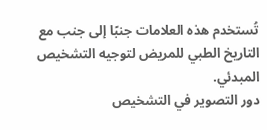تُستخدم هذه العلامات جنبًا إلى جنب مع التاريخ الطبي للمريض لتوجيه التشخيص المبدئي.
دور التصوير في التشخيص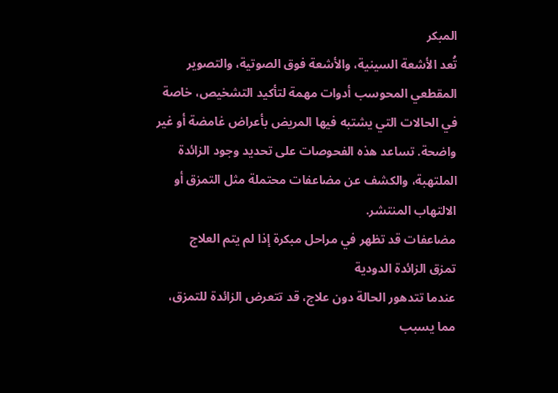المبكر
تُعد الأشعة السينية، والأشعة فوق الصوتية، والتصوير المقطعي المحوسب أدوات مهمة لتأكيد التشخيص، خاصة في الحالات التي يشتبه فيها المريض بأعراض غامضة أو غير واضحة. تساعد هذه الفحوصات على تحديد وجود الزائدة الملتهبة، والكشف عن مضاعفات محتملة مثل التمزق أو الالتهاب المنتشر.
مضاعفات قد تظهر في مراحل مبكرة إذا لم يتم العلاج
تمزق الزائدة الدودية
عندما تتدهور الحالة دون علاج، قد تتعرض الزائدة للتمزق، مما يسبب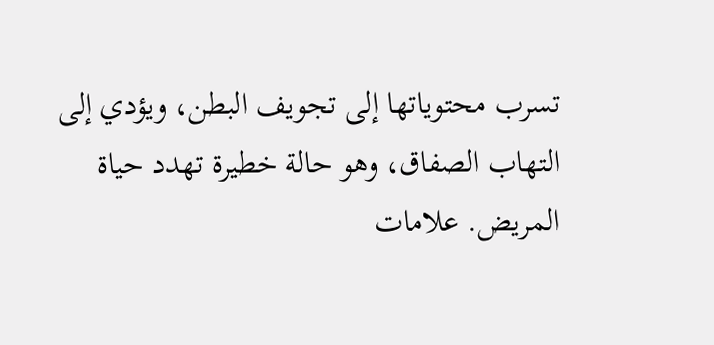تسرب محتوياتها إلى تجويف البطن، ويؤدي إلى التهاب الصفاق، وهو حالة خطيرة تهدد حياة المريض. علامات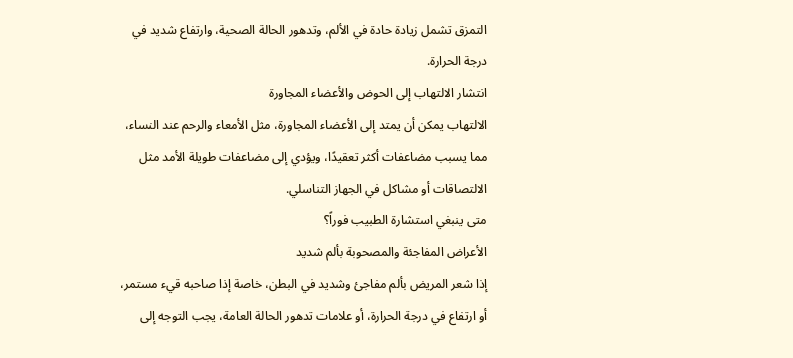التمزق تشمل زيادة حادة في الألم، وتدهور الحالة الصحية، وارتفاع شديد في درجة الحرارة.
انتشار الالتهاب إلى الحوض والأعضاء المجاورة
الالتهاب يمكن أن يمتد إلى الأعضاء المجاورة، مثل الأمعاء والرحم عند النساء، مما يسبب مضاعفات أكثر تعقيدًا، ويؤدي إلى مضاعفات طويلة الأمد مثل الالتصاقات أو مشاكل في الجهاز التناسلي.
متى ينبغي استشارة الطبيب فوراً؟
الأعراض المفاجئة والمصحوبة بألم شديد
إذا شعر المريض بألم مفاجئ وشديد في البطن، خاصة إذا صاحبه قيء مستمر، أو ارتفاع في درجة الحرارة، أو علامات تدهور الحالة العامة، يجب التوجه إلى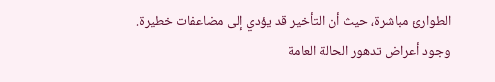الطوارئ مباشرة، حيث أن التأخير قد يؤدي إلى مضاعفات خطيرة.
وجود أعراض تدهور الحالة العامة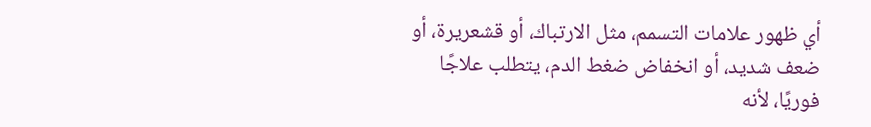أي ظهور علامات التسمم، مثل الارتباك، أو قشعريرة، أو ضعف شديد، أو انخفاض ضغط الدم، يتطلب علاجًا فوريًا، لأنه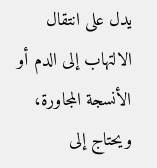يدل على انتقال الالتهاب إلى الدم أو الأنسجة المجاورة، ويحتاج إلى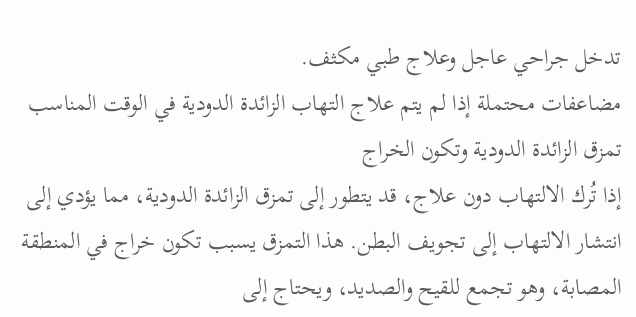تدخل جراحي عاجل وعلاج طبي مكثف.
مضاعفات محتملة إذا لم يتم علاج التهاب الزائدة الدودية في الوقت المناسب
تمزق الزائدة الدودية وتكون الخراج
إذا تُرك الالتهاب دون علاج، قد يتطور إلى تمزق الزائدة الدودية، مما يؤدي إلى انتشار الالتهاب إلى تجويف البطن. هذا التمزق يسبب تكون خراج في المنطقة المصابة، وهو تجمع للقيح والصديد، ويحتاج إلى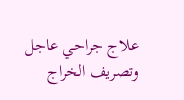علاج جراحي عاجل وتصريف الخراج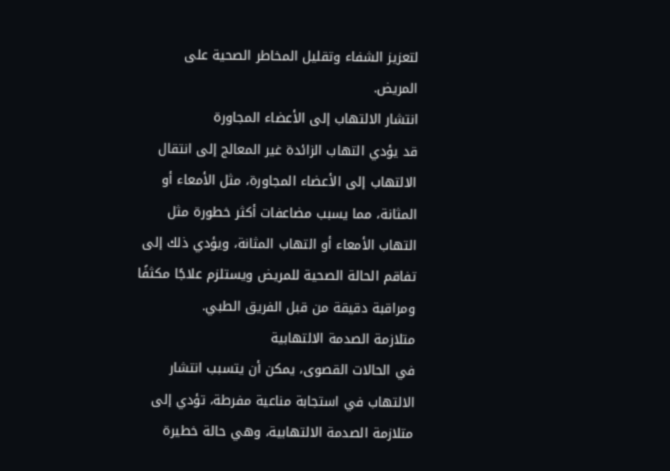لتعزيز الشفاء وتقليل المخاطر الصحية على المريض.
انتشار الالتهاب إلى الأعضاء المجاورة
قد يؤدي التهاب الزائدة غير المعالج إلى انتقال الالتهاب إلى الأعضاء المجاورة، مثل الأمعاء أو المثانة، مما يسبب مضاعفات أكثر خطورة مثل التهاب الأمعاء أو التهاب المثانة، ويؤدي ذلك إلى تفاقم الحالة الصحية للمريض ويستلزم علاجًا مكثفًا ومراقبة دقيقة من قبل الفريق الطبي.
متلازمة الصدمة الالتهابية
في الحالات القصوى، يمكن أن يتسبب انتشار الالتهاب في استجابة مناعية مفرطة، تؤدي إلى متلازمة الصدمة الالتهابية، وهي حالة خطيرة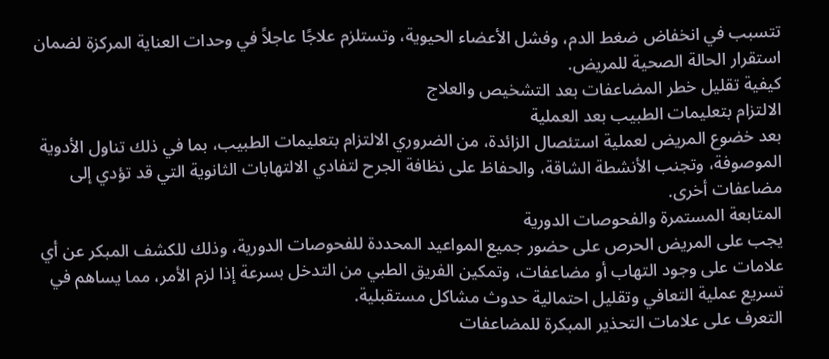تتسبب في انخفاض ضغط الدم، وفشل الأعضاء الحيوية، وتستلزم علاجًا عاجلاً في وحدات العناية المركزة لضمان استقرار الحالة الصحية للمريض.
كيفية تقليل خطر المضاعفات بعد التشخيص والعلاج
الالتزام بتعليمات الطبيب بعد العملية
بعد خضوع المريض لعملية استئصال الزائدة، من الضروري الالتزام بتعليمات الطبيب، بما في ذلك تناول الأدوية الموصوفة، وتجنب الأنشطة الشاقة، والحفاظ على نظافة الجرح لتفادي الالتهابات الثانوية التي قد تؤدي إلى مضاعفات أخرى.
المتابعة المستمرة والفحوصات الدورية
يجب على المريض الحرص على حضور جميع المواعيد المحددة للفحوصات الدورية، وذلك للكشف المبكر عن أي علامات على وجود التهاب أو مضاعفات، وتمكين الفريق الطبي من التدخل بسرعة إذا لزم الأمر، مما يساهم في تسريع عملية التعافي وتقليل احتمالية حدوث مشاكل مستقبلية.
التعرف على علامات التحذير المبكرة للمضاعفات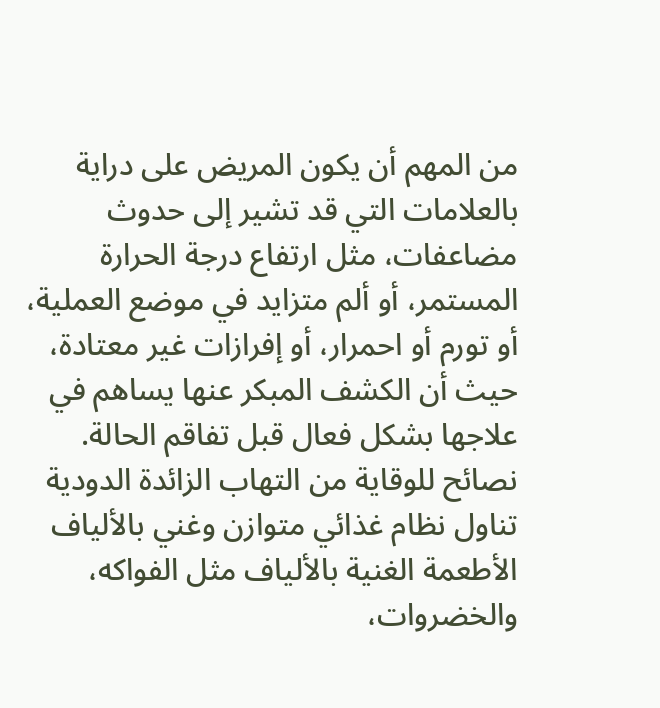من المهم أن يكون المريض على دراية بالعلامات التي قد تشير إلى حدوث مضاعفات، مثل ارتفاع درجة الحرارة المستمر، أو ألم متزايد في موضع العملية، أو تورم أو احمرار، أو إفرازات غير معتادة، حيث أن الكشف المبكر عنها يساهم في علاجها بشكل فعال قبل تفاقم الحالة.
نصائح للوقاية من التهاب الزائدة الدودية
تناول نظام غذائي متوازن وغني بالألياف
الأطعمة الغنية بالألياف مثل الفواكه، والخضروات،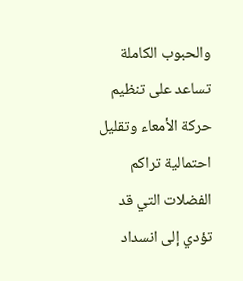والحبوب الكاملة تساعد على تنظيم حركة الأمعاء وتقليل احتمالية تراكم الفضلات التي قد تؤدي إلى انسداد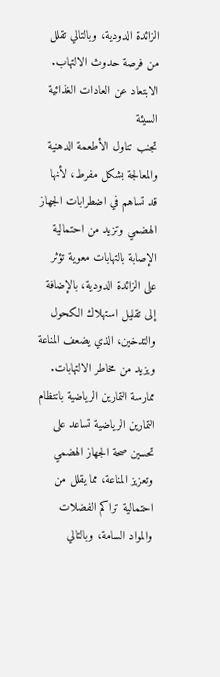الزائدة الدودية، وبالتالي تقلل من فرصة حدوث الالتهاب.
الابتعاد عن العادات الغذائية السيئة
تجنب تناول الأطعمة الدهنية والمعالجة بشكل مفرط، لأنها قد تساهم في اضطرابات الجهاز الهضمي وتزيد من احتمالية الإصابة بالتهابات معوية تؤثر على الزائدة الدودية، بالإضافة إلى تقليل استهلاك الكحول والتدخين، الذي يضعف المناعة ويزيد من مخاطر الالتهابات.
ممارسة التمارين الرياضية بانتظام
التمارين الرياضية تساعد على تحسين صحة الجهاز الهضمي وتعزيز المناعة، مما يقلل من احتمالية تراكم الفضلات والمواد السامة، وبالتالي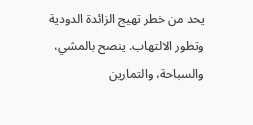يحد من خطر تهيج الزائدة الدودية وتطور الالتهاب. ينصح بالمشي، والسباحة، والتمارين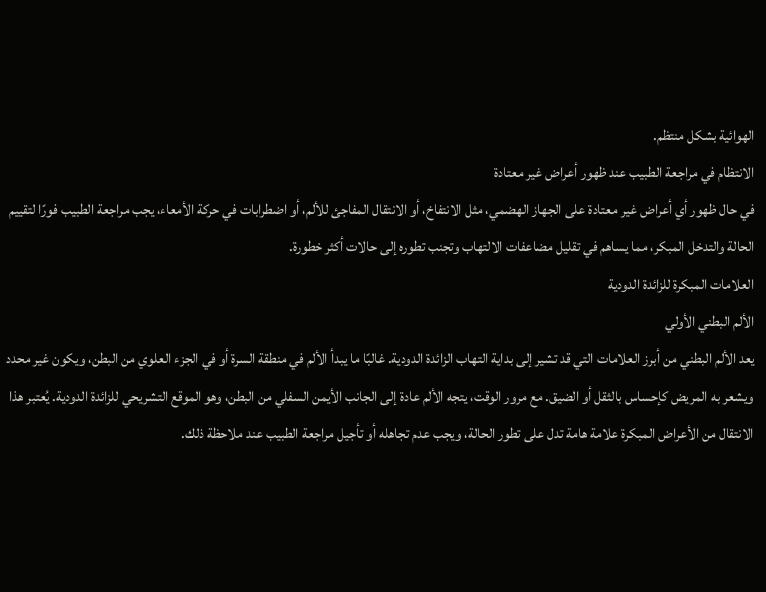الهوائية بشكل منتظم.
الانتظام في مراجعة الطبيب عند ظهور أعراض غير معتادة
في حال ظهور أي أعراض غير معتادة على الجهاز الهضمي، مثل الانتفاخ، أو الانتقال المفاجئ للألم، أو اضطرابات في حركة الأمعاء، يجب مراجعة الطبيب فورًا لتقييم الحالة والتدخل المبكر، مما يساهم في تقليل مضاعفات الالتهاب وتجنب تطوره إلى حالات أكثر خطورة.
العلامات المبكرة للزائدة الدودية
الألم البطني الأولي
يعد الألم البطني من أبرز العلامات التي قد تشير إلى بداية التهاب الزائدة الدودية. غالبًا ما يبدأ الألم في منطقة السرة أو في الجزء العلوي من البطن، ويكون غير محدد ويشعر به المريض كإحساس بالثقل أو الضيق. مع مرور الوقت، يتجه الألم عادة إلى الجانب الأيمن السفلي من البطن، وهو الموقع التشريحي للزائدة الدودية. يُعتبر هذا الانتقال من الأعراض المبكرة علامة هامة تدل على تطور الحالة، ويجب عدم تجاهله أو تأجيل مراجعة الطبيب عند ملاحظة ذلك.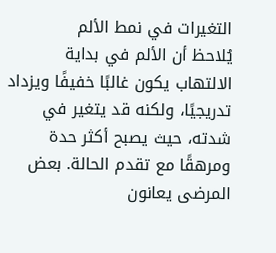التغيرات في نمط الألم
يُلاحظ أن الألم في بداية الالتهاب يكون غالبًا خفيفًا ويزداد تدريجيًا، ولكنه قد يتغير في شدته، حيث يصبح أكثر حدة ومرهقًا مع تقدم الحالة. بعض المرضى يعانون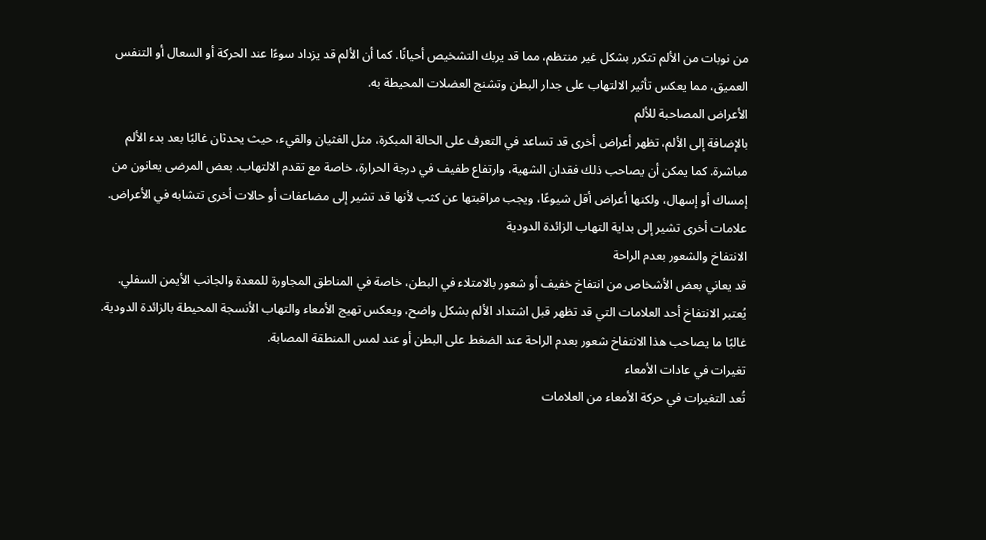من نوبات من الألم تتكرر بشكل غير منتظم، مما قد يربك التشخيص أحيانًا. كما أن الألم قد يزداد سوءًا عند الحركة أو السعال أو التنفس العميق، مما يعكس تأثير الالتهاب على جدار البطن وتشنج العضلات المحيطة به.
الأعراض المصاحبة للألم
بالإضافة إلى الألم، تظهر أعراض أخرى قد تساعد في التعرف على الحالة المبكرة، مثل الغثيان والقيء، حيث يحدثان غالبًا بعد بدء الألم مباشرة. كما يمكن أن يصاحب ذلك فقدان الشهية، وارتفاع طفيف في درجة الحرارة، خاصة مع تقدم الالتهاب. بعض المرضى يعانون من إمساك أو إسهال، ولكنها أعراض أقل شيوعًا، ويجب مراقبتها عن كثب لأنها قد تشير إلى مضاعفات أو حالات أخرى تتشابه في الأعراض.
علامات أخرى تشير إلى بداية التهاب الزائدة الدودية
الانتفاخ والشعور بعدم الراحة
قد يعاني بعض الأشخاص من انتفاخ خفيف أو شعور بالامتلاء في البطن، خاصة في المناطق المجاورة للمعدة والجانب الأيمن السفلي. يُعتبر الانتفاخ أحد العلامات التي قد تظهر قبل اشتداد الألم بشكل واضح، ويعكس تهيج الأمعاء والتهاب الأنسجة المحيطة بالزائدة الدودية. غالبًا ما يصاحب هذا الانتفاخ شعور بعدم الراحة عند الضغط على البطن أو عند لمس المنطقة المصابة.
تغيرات في عادات الأمعاء
تُعد التغيرات في حركة الأمعاء من العلامات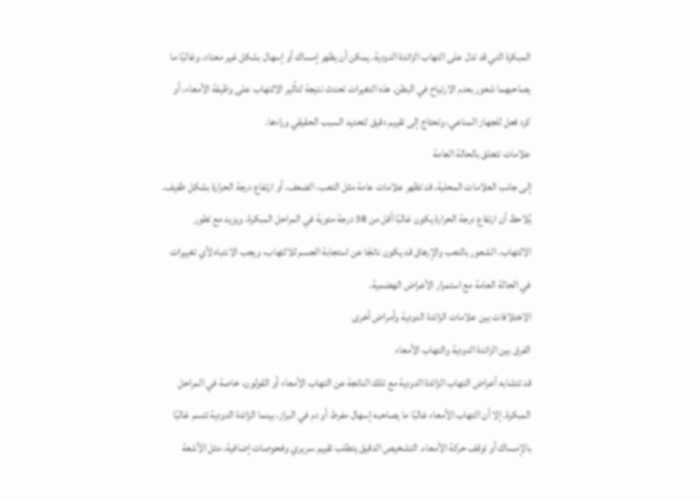المبكرة التي قد تدل على التهاب الزائدة الدودية. يمكن أن يظهر إمساك أو إسهال بشكل غير معتاد، وغالبًا ما يصاحبهما شعور بعدم الارتياح في البطن. هذه التغيرات تحدث نتيجة لتأثير الالتهاب على وظيفة الأمعاء، أو كرد فعل للجهاز المناعي، وتحتاج إلى تقييم دقيق لتحديد السبب الحقيقي وراءها.
علامات تتعلق بالحالة العامة
إلى جانب العلامات المحلية، قد تظهر علامات عامة مثل التعب، الضعف، أو ارتفاع درجة الحرارة بشكل طفيف. يُلاحظ أن ارتفاع درجة الحرارة يكون غالبًا أقل من 38 درجة مئوية في المراحل المبكرة، ويزيد مع تطور الالتهاب. الشعور بالتعب والإرهاق قد يكون ناتجًا عن استجابة الجسم للالتهاب، ويجب الانتباه لأي تغييرات في الحالة العامة مع استمرار الأعراض الهضمية.
الاختلافات بين علامات الزائدة الدودية وأمراض أخرى
الفرق بين الزائدة الدودية والتهاب الأمعاء
قد تتشابه أعراض التهاب الزائدة الدودية مع تلك الناتجة عن التهاب الأمعاء أو القولون، خاصة في المراحل المبكرة. إلا أن التهاب الأمعاء غالبًا ما يصاحبه إسهال مفرط أو دم في البراز، بينما الزائدة الدودية تتسم غالبًا بالإمساك أو توقف حركة الأمعاء. التشخيص الدقيق يتطلب تقييم سريري وفحوصات إضافية، مثل الأشعة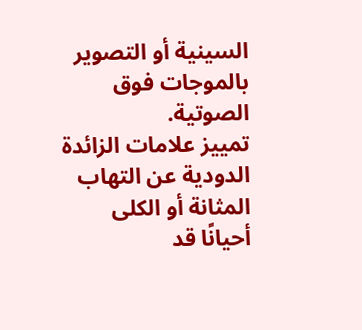السينية أو التصوير بالموجات فوق الصوتية.
تمييز علامات الزائدة الدودية عن التهاب المثانة أو الكلى
أحيانًا قد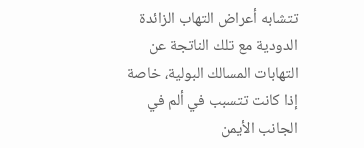تتشابه أعراض التهاب الزائدة الدودية مع تلك الناتجة عن التهابات المسالك البولية، خاصة إذا كانت تتسبب في ألم في الجانب الأيمن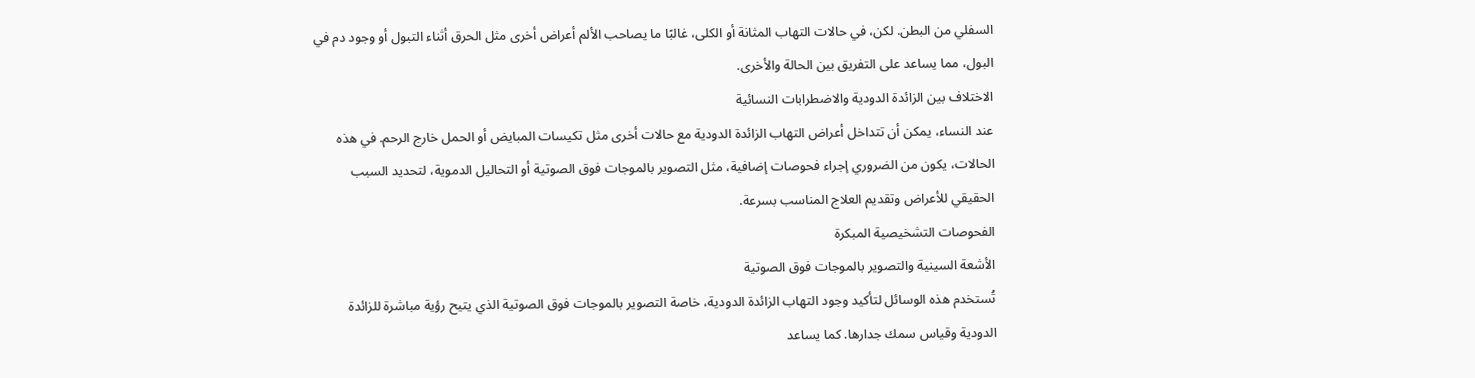السفلي من البطن. لكن، في حالات التهاب المثانة أو الكلى، غالبًا ما يصاحب الألم أعراض أخرى مثل الحرق أثناء التبول أو وجود دم في البول، مما يساعد على التفريق بين الحالة والأخرى.
الاختلاف بين الزائدة الدودية والاضطرابات النسائية
عند النساء، يمكن أن تتداخل أعراض التهاب الزائدة الدودية مع حالات أخرى مثل تكيسات المبايض أو الحمل خارج الرحم. في هذه الحالات، يكون من الضروري إجراء فحوصات إضافية، مثل التصوير بالموجات فوق الصوتية أو التحاليل الدموية، لتحديد السبب الحقيقي للأعراض وتقديم العلاج المناسب بسرعة.
الفحوصات التشخيصية المبكرة
الأشعة السينية والتصوير بالموجات فوق الصوتية
تُستخدم هذه الوسائل لتأكيد وجود التهاب الزائدة الدودية، خاصة التصوير بالموجات فوق الصوتية الذي يتيح رؤية مباشرة للزائدة الدودية وقياس سمك جدارها. كما يساعد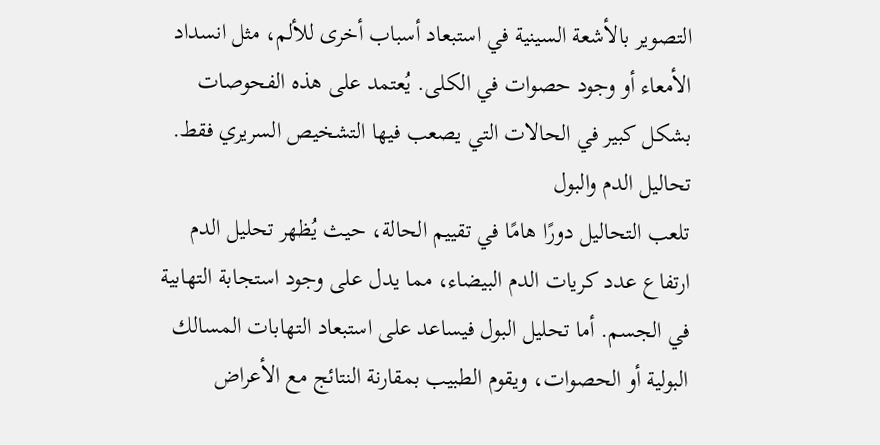التصوير بالأشعة السينية في استبعاد أسباب أخرى للألم، مثل انسداد الأمعاء أو وجود حصوات في الكلى. يُعتمد على هذه الفحوصات بشكل كبير في الحالات التي يصعب فيها التشخيص السريري فقط.
تحاليل الدم والبول
تلعب التحاليل دورًا هامًا في تقييم الحالة، حيث يُظهر تحليل الدم ارتفاع عدد كريات الدم البيضاء، مما يدل على وجود استجابة التهابية في الجسم. أما تحليل البول فيساعد على استبعاد التهابات المسالك البولية أو الحصوات، ويقوم الطبيب بمقارنة النتائج مع الأعراض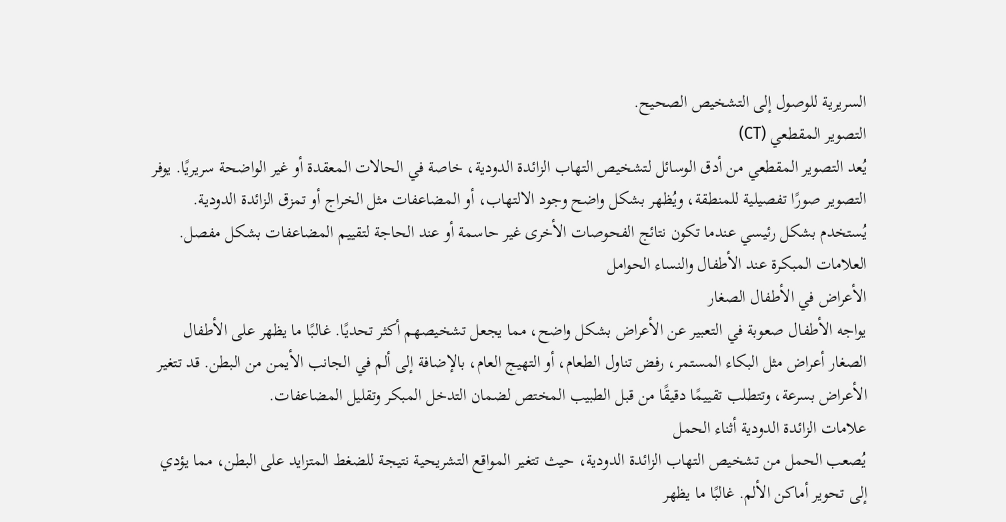السريرية للوصول إلى التشخيص الصحيح.
التصوير المقطعي (CT)
يُعد التصوير المقطعي من أدق الوسائل لتشخيص التهاب الزائدة الدودية، خاصة في الحالات المعقدة أو غير الواضحة سريريًا. يوفر التصوير صورًا تفصيلية للمنطقة، ويُظهر بشكل واضح وجود الالتهاب، أو المضاعفات مثل الخراج أو تمزق الزائدة الدودية. يُستخدم بشكل رئيسي عندما تكون نتائج الفحوصات الأخرى غير حاسمة أو عند الحاجة لتقييم المضاعفات بشكل مفصل.
العلامات المبكرة عند الأطفال والنساء الحوامل
الأعراض في الأطفال الصغار
يواجه الأطفال صعوبة في التعبير عن الأعراض بشكل واضح، مما يجعل تشخيصهم أكثر تحديًا. غالبًا ما يظهر على الأطفال الصغار أعراض مثل البكاء المستمر، رفض تناول الطعام، أو التهيج العام، بالإضافة إلى ألم في الجانب الأيمن من البطن. قد تتغير الأعراض بسرعة، وتتطلب تقييمًا دقيقًا من قبل الطبيب المختص لضمان التدخل المبكر وتقليل المضاعفات.
علامات الزائدة الدودية أثناء الحمل
يُصعب الحمل من تشخيص التهاب الزائدة الدودية، حيث تتغير المواقع التشريحية نتيجة للضغط المتزايد على البطن، مما يؤدي إلى تحوير أماكن الألم. غالبًا ما يظهر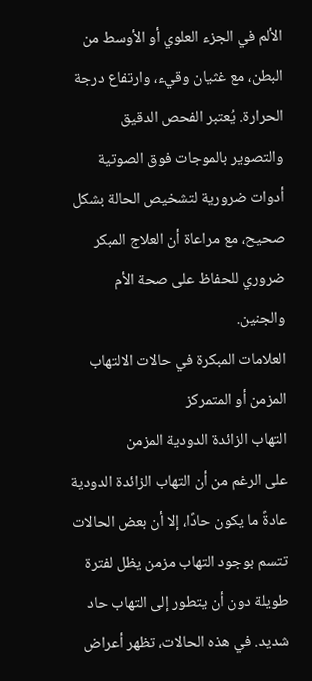الألم في الجزء العلوي أو الأوسط من البطن، مع غثيان وقيء، وارتفاع درجة الحرارة. يُعتبر الفحص الدقيق والتصوير بالموجات فوق الصوتية أدوات ضرورية لتشخيص الحالة بشكل صحيح، مع مراعاة أن العلاج المبكر ضروري للحفاظ على صحة الأم والجنين.
العلامات المبكرة في حالات الالتهاب المزمن أو المتمركز
التهاب الزائدة الدودية المزمن
على الرغم من أن التهاب الزائدة الدودية عادةً ما يكون حادًا، إلا أن بعض الحالات تتسم بوجود التهاب مزمن يظل لفترة طويلة دون أن يتطور إلى التهاب حاد شديد. في هذه الحالات، تظهر أعراض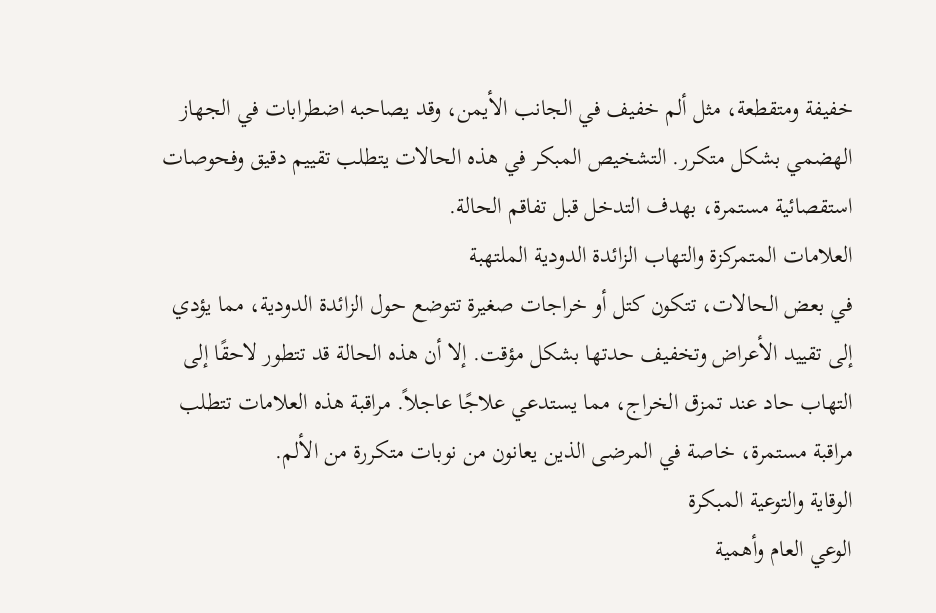خفيفة ومتقطعة، مثل ألم خفيف في الجانب الأيمن، وقد يصاحبه اضطرابات في الجهاز الهضمي بشكل متكرر. التشخيص المبكر في هذه الحالات يتطلب تقييم دقيق وفحوصات استقصائية مستمرة، بهدف التدخل قبل تفاقم الحالة.
العلامات المتمركزة والتهاب الزائدة الدودية الملتهبة
في بعض الحالات، تتكون كتل أو خراجات صغيرة تتوضع حول الزائدة الدودية، مما يؤدي إلى تقييد الأعراض وتخفيف حدتها بشكل مؤقت. إلا أن هذه الحالة قد تتطور لاحقًا إلى التهاب حاد عند تمزق الخراج، مما يستدعي علاجًا عاجلاً. مراقبة هذه العلامات تتطلب مراقبة مستمرة، خاصة في المرضى الذين يعانون من نوبات متكررة من الألم.
الوقاية والتوعية المبكرة
الوعي العام وأهمية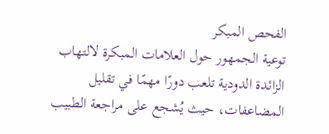الفحص المبكر
توعية الجمهور حول العلامات المبكرة لالتهاب الزائدة الدودية تلعب دورًا مهمًا في تقليل المضاعفات، حيث يُشجع على مراجعة الطبيب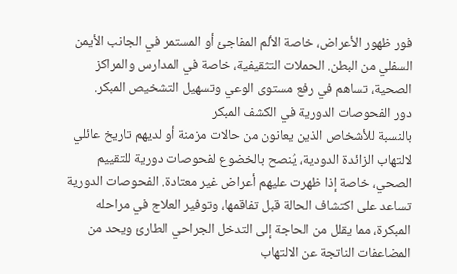فور ظهور الأعراض، خاصة الألم المفاجئ أو المستمر في الجانب الأيمن السفلي من البطن. الحملات التثقيفية، خاصة في المدارس والمراكز الصحية، تساهم في رفع مستوى الوعي وتسهيل التشخيص المبكر.
دور الفحوصات الدورية في الكشف المبكر
بالنسبة للأشخاص الذين يعانون من حالات مزمنة أو لديهم تاريخ عائلي لالتهاب الزائدة الدودية، يُنصح بالخضوع لفحوصات دورية للتقييم الصحي، خاصة إذا ظهرت عليهم أعراض غير معتادة. الفحوصات الدورية تساعد على اكتشاف الحالة قبل تفاقمها، وتوفير العلاج في مراحله المبكرة، مما يقلل من الحاجة إلى التدخل الجراحي الطارئ ويحد من المضاعفات الناتجة عن الالتهاب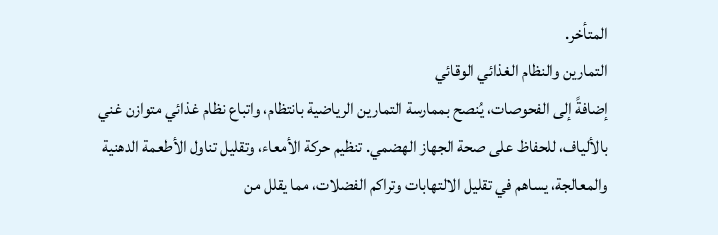المتأخر.
التمارين والنظام الغذائي الوقائي
إضافةً إلى الفحوصات، يُنصح بممارسة التمارين الرياضية بانتظام، واتباع نظام غذائي متوازن غني بالألياف، للحفاظ على صحة الجهاز الهضمي. تنظيم حركة الأمعاء، وتقليل تناول الأطعمة الدهنية والمعالجة، يساهم في تقليل الالتهابات وتراكم الفضلات، مما يقلل من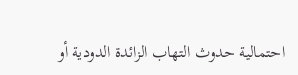احتمالية حدوث التهاب الزائدة الدودية أو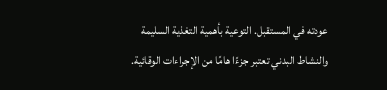عودته في المستقبل. التوعية بأهمية التغذية السليمة والنشاط البدني تعتبر جزءًا هامًا من الإجراءات الوقائية.